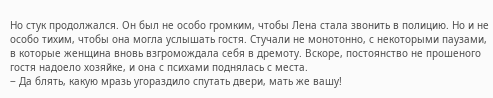Но стук продолжался. Он был не особо громким, чтобы Лена стала звонить в полицию. Но и не особо тихим, чтобы она могла услышать гостя. Стучали не монотонно, с некоторыми паузами, в которые женщина вновь взгромождала себя в дремоту. Вскоре, постоянство не прошеного гостя надоело хозяйке, и она с психами поднялась с места.
‒ Да блять, какую мразь угораздило спутать двери, мать же вашу!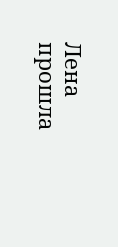Лена прошла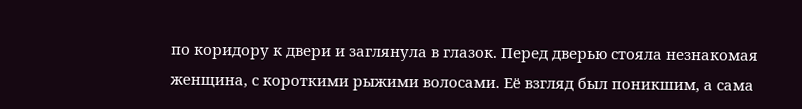по коридору к двери и заглянула в глазок. Перед дверью стояла незнакомая женщина, с короткими рыжими волосами. Её взгляд был поникшим, а сама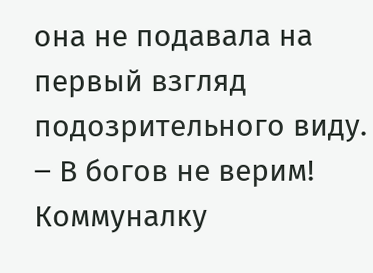она не подавала на первый взгляд подозрительного виду.
‒ В богов не верим! Коммуналку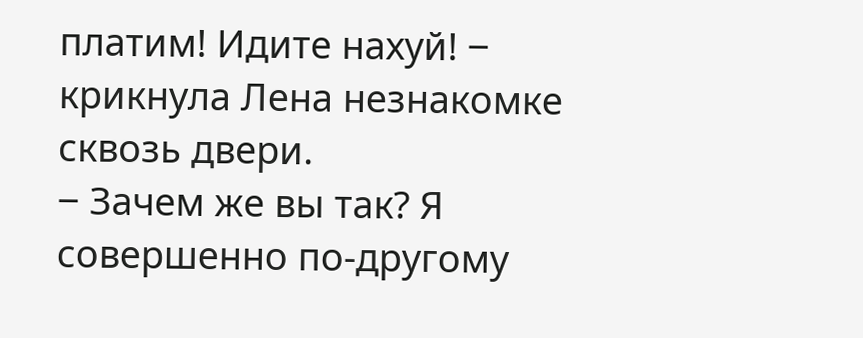платим! Идите нахуй! ‒ крикнула Лена незнакомке сквозь двери.
‒ Зачем же вы так? Я совершенно по-другому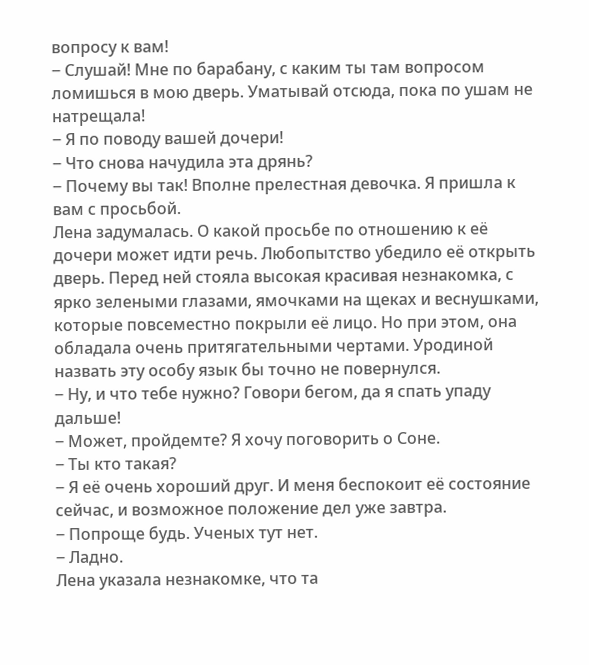вопросу к вам!
‒ Слушай! Мне по барабану, с каким ты там вопросом ломишься в мою дверь. Уматывай отсюда, пока по ушам не натрещала!
‒ Я по поводу вашей дочери!
‒ Что снова начудила эта дрянь?
‒ Почему вы так! Вполне прелестная девочка. Я пришла к вам с просьбой.
Лена задумалась. О какой просьбе по отношению к её дочери может идти речь. Любопытство убедило её открыть дверь. Перед ней стояла высокая красивая незнакомка, с ярко зелеными глазами, ямочками на щеках и веснушками, которые повсеместно покрыли её лицо. Но при этом, она обладала очень притягательными чертами. Уродиной назвать эту особу язык бы точно не повернулся.
‒ Ну, и что тебе нужно? Говори бегом, да я спать упаду дальше!
‒ Может, пройдемте? Я хочу поговорить о Соне.
‒ Ты кто такая?
‒ Я её очень хороший друг. И меня беспокоит её состояние сейчас, и возможное положение дел уже завтра.
‒ Попроще будь. Ученых тут нет.
‒ Ладно.
Лена указала незнакомке, что та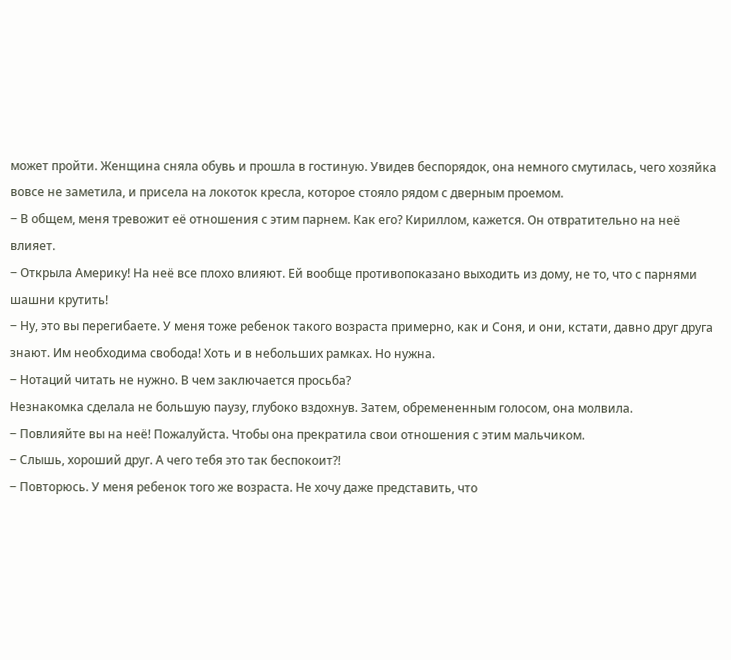может пройти. Женщина сняла обувь и прошла в гостиную. Увидев беспорядок, она немного смутилась, чего хозяйка вовсе не заметила, и присела на локоток кресла, которое стояло рядом с дверным проемом.
‒ В общем, меня тревожит её отношения с этим парнем. Как его? Кириллом, кажется. Он отвратительно на неё влияет.
‒ Открыла Америку! На неё все плохо влияют. Ей вообще противопоказано выходить из дому, не то, что с парнями шашни крутить!
‒ Ну, это вы перегибаете. У меня тоже ребенок такого возраста примерно, как и Соня, и они, кстати, давно друг друга знают. Им необходима свобода! Хоть и в небольших рамках. Но нужна.
‒ Нотаций читать не нужно. В чем заключается просьба?
Незнакомка сделала не большую паузу, глубоко вздохнув. Затем, обремененным голосом, она молвила.
‒ Повлияйте вы на неё! Пожалуйста. Чтобы она прекратила свои отношения с этим мальчиком.
‒ Слышь, хороший друг. А чего тебя это так беспокоит?!
‒ Повторюсь. У меня ребенок того же возраста. Не хочу даже представить, что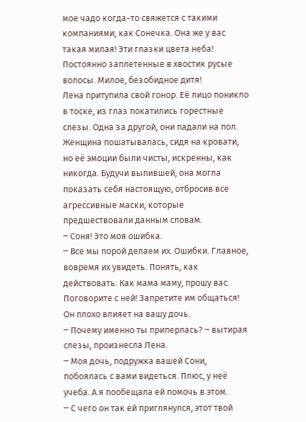мое чадо когда-то свяжется с такими компаниями, как Сонечка. Она же у вас такая милая! Эти глазки цвета неба! Постоянно заплетенные в хвостик русые волосы. Милое, безобидное дитя!
Лена притупила свой гонор. Её лицо поникло в тоске, из глаз покатились горестные слезы. Одна за другой, они падали на пол. Женщина пошатывалась, сидя на кровати, но её эмоции были чисты, искренны, как никогда. Будучи выпившей, она могла показать себя настоящую, отбросив все агрессивные маски, которые предшествовали данным словам.
‒ Соня! Это моя ошибка.
‒ Все мы порой делаем их. Ошибки. Главное, вовремя их увидеть. Понять, как действовать. Как мама маму, прошу вас. Поговорите с ней! Запретите им общаться! Он плохо влияет на вашу дочь.
‒ Почему именно ты приперлась? ‒ вытирая слезы, произнесла Лена.
‒ Моя дочь, подружка вашей Сони, побоялась с вами видеться. Плюс, у неё учеба. А я пообещала ей помочь в этом.
‒ С чего он так ей приглянулся, этот твой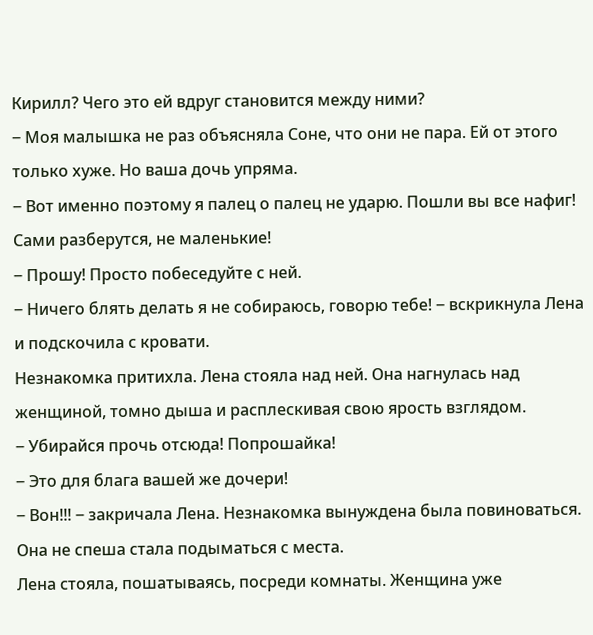Кирилл? Чего это ей вдруг становится между ними?
‒ Моя малышка не раз объясняла Соне, что они не пара. Ей от этого только хуже. Но ваша дочь упряма.
‒ Вот именно поэтому я палец о палец не ударю. Пошли вы все нафиг! Сами разберутся, не маленькие!
‒ Прошу! Просто побеседуйте с ней.
‒ Ничего блять делать я не собираюсь, говорю тебе! ‒ вскрикнула Лена и подскочила с кровати.
Незнакомка притихла. Лена стояла над ней. Она нагнулась над женщиной, томно дыша и расплескивая свою ярость взглядом.
‒ Убирайся прочь отсюда! Попрошайка!
‒ Это для блага вашей же дочери!
‒ Вон!!! ‒ закричала Лена. Незнакомка вынуждена была повиноваться. Она не спеша стала подыматься с места.
Лена стояла, пошатываясь, посреди комнаты. Женщина уже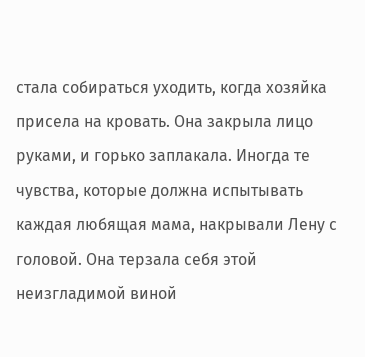стала собираться уходить, когда хозяйка присела на кровать. Она закрыла лицо руками, и горько заплакала. Иногда те чувства, которые должна испытывать каждая любящая мама, накрывали Лену с головой. Она терзала себя этой неизгладимой виной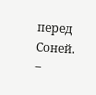перед Соней.
‒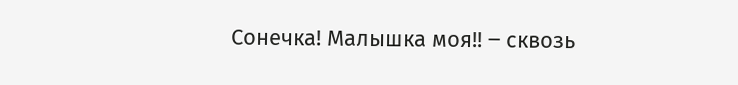Сонечка! Малышка моя!! ‒ сквозь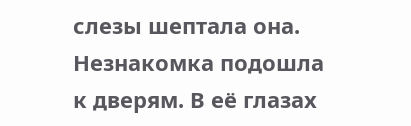слезы шептала она.
Незнакомка подошла к дверям. В её глазах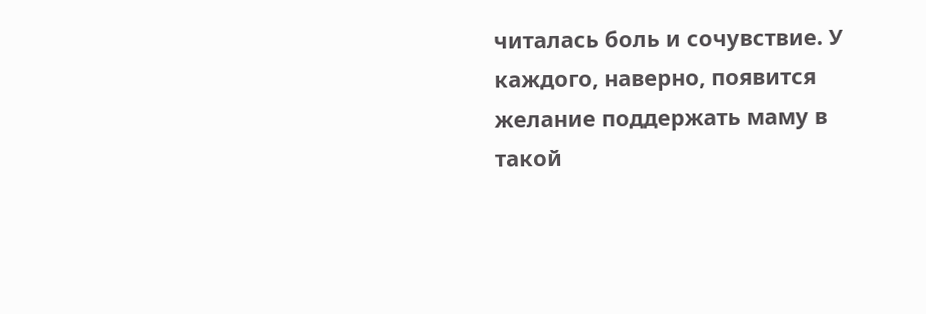читалась боль и сочувствие. У каждого, наверно, появится желание поддержать маму в такой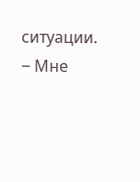ситуации.
‒ Мне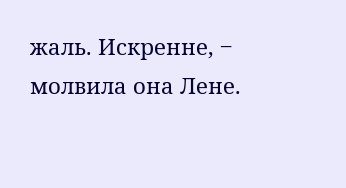жаль. Искренне, ‒ молвила она Лене.